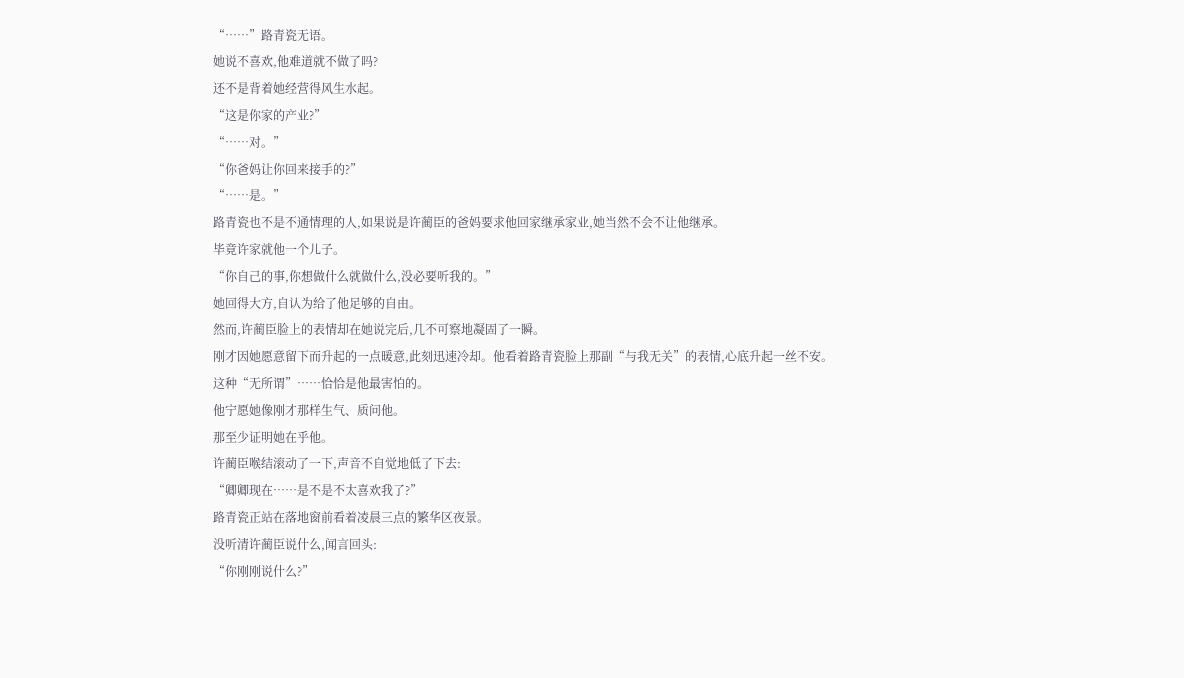“……”路青瓷无语。
她说不喜欢,他难道就不做了吗?
还不是背着她经营得风生水起。
“这是你家的产业?”
“……对。”
“你爸妈让你回来接手的?”
“……是。”
路青瓷也不是不通情理的人,如果说是许蔺臣的爸妈要求他回家继承家业,她当然不会不让他继承。
毕竟许家就他一个儿子。
“你自己的事,你想做什么就做什么,没必要听我的。”
她回得大方,自认为给了他足够的自由。
然而,许蔺臣脸上的表情却在她说完后,几不可察地凝固了一瞬。
刚才因她愿意留下而升起的一点暖意,此刻迅速冷却。他看着路青瓷脸上那副“与我无关”的表情,心底升起一丝不安。
这种“无所谓”……恰恰是他最害怕的。
他宁愿她像刚才那样生气、质问他。
那至少证明她在乎他。
许蔺臣喉结滚动了一下,声音不自觉地低了下去:
“卿卿现在……是不是不太喜欢我了?”
路青瓷正站在落地窗前看着凌晨三点的繁华区夜景。
没听清许蔺臣说什么,闻言回头:
“你刚刚说什么?”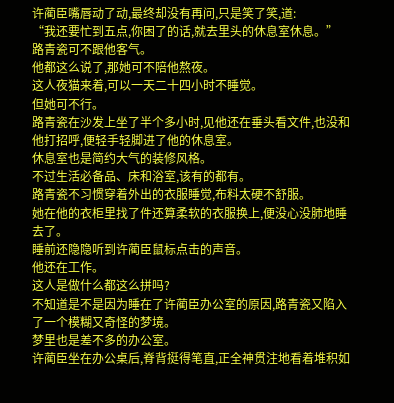许蔺臣嘴唇动了动,最终却没有再问,只是笑了笑,道:
“我还要忙到五点,你困了的话,就去里头的休息室休息。”
路青瓷可不跟他客气。
他都这么说了,那她可不陪他熬夜。
这人夜猫来着,可以一天二十四小时不睡觉。
但她可不行。
路青瓷在沙发上坐了半个多小时,见他还在垂头看文件,也没和他打招呼,便轻手轻脚进了他的休息室。
休息室也是简约大气的装修风格。
不过生活必备品、床和浴室,该有的都有。
路青瓷不习惯穿着外出的衣服睡觉,布料太硬不舒服。
她在他的衣柜里找了件还算柔软的衣服换上,便没心没肺地睡去了。
睡前还隐隐听到许蔺臣鼠标点击的声音。
他还在工作。
这人是做什么都这么拼吗?
不知道是不是因为睡在了许蔺臣办公室的原因,路青瓷又陷入了一个模糊又奇怪的梦境。
梦里也是差不多的办公室。
许蔺臣坐在办公桌后,脊背挺得笔直,正全神贯注地看着堆积如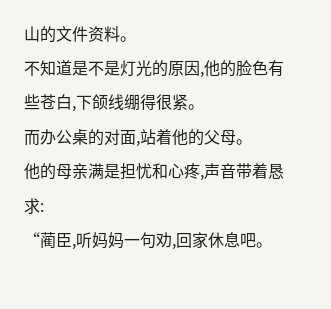山的文件资料。
不知道是不是灯光的原因,他的脸色有些苍白,下颌线绷得很紧。
而办公桌的对面,站着他的父母。
他的母亲满是担忧和心疼,声音带着恳求:
“蔺臣,听妈妈一句劝,回家休息吧。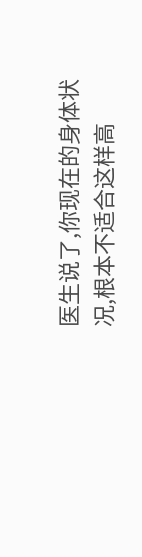医生说了,你现在的身体状况,根本不适合这样高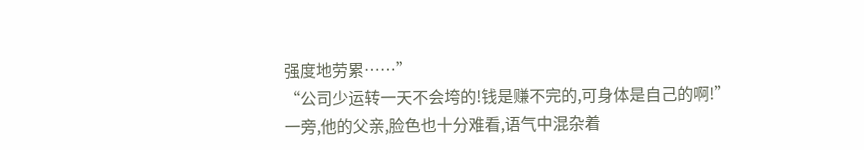强度地劳累……”
“公司少运转一天不会垮的!钱是赚不完的,可身体是自己的啊!”
一旁,他的父亲,脸色也十分难看,语气中混杂着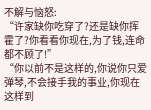不解与恼怒:
“许家缺你吃穿了?还是缺你挥霍了?你看看你现在,为了钱,连命都不顾了!”
“你以前不是这样的,你说你只爱弹琴,不会接手我的事业,你现在这样到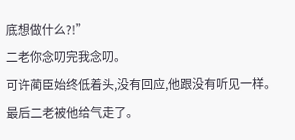底想做什么?!”
二老你念叨完我念叨。
可许蔺臣始终低着头,没有回应,他跟没有听见一样。
最后二老被他给气走了。